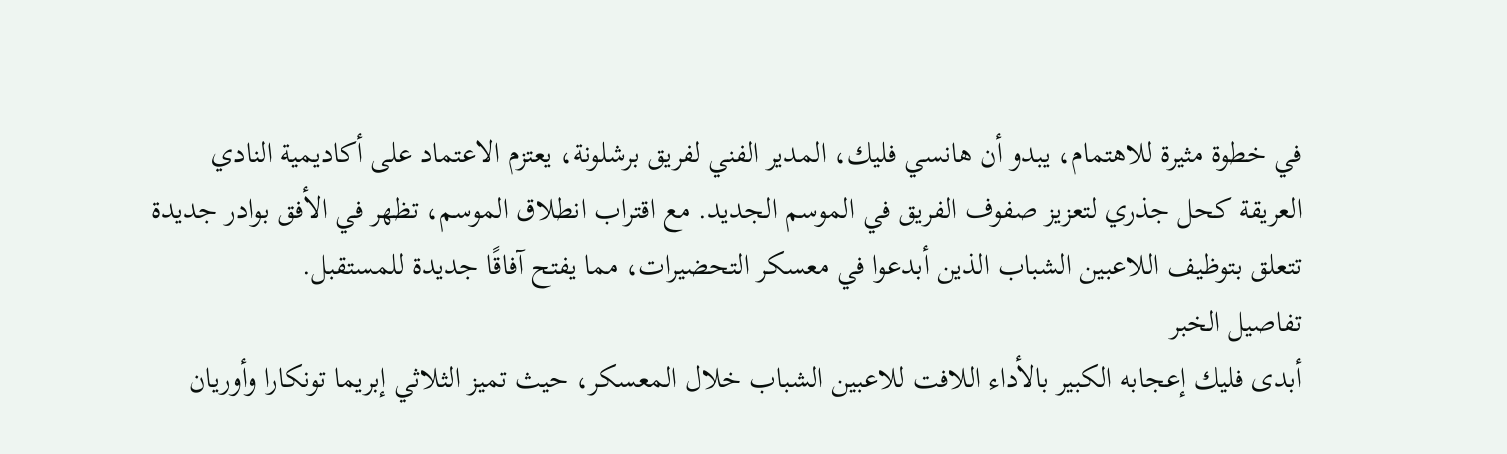في خطوة مثيرة للاهتمام، يبدو أن هانسي فليك، المدير الفني لفريق برشلونة، يعتزم الاعتماد على أكاديمية النادي العريقة كحل جذري لتعزيز صفوف الفريق في الموسم الجديد. مع اقتراب انطلاق الموسم، تظهر في الأفق بوادر جديدة تتعلق بتوظيف اللاعبين الشباب الذين أبدعوا في معسكر التحضيرات، مما يفتح آفاقًا جديدة للمستقبل.
تفاصيل الخبر
أبدى فليك إعجابه الكبير بالأداء اللافت للاعبين الشباب خلال المعسكر، حيث تميز الثلاثي إبريما تونكارا وأوريان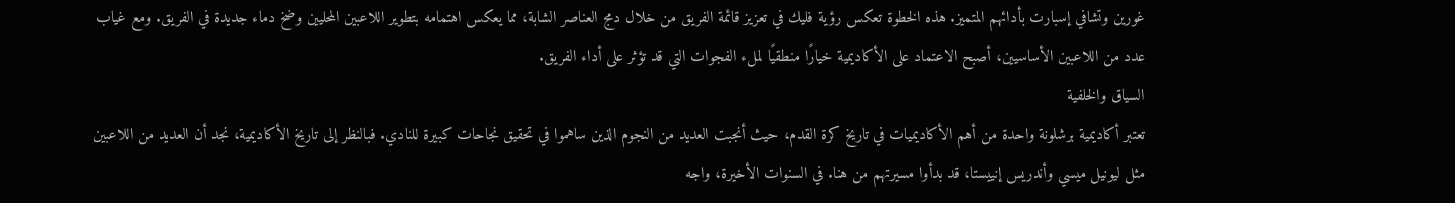غورين وتشافي إسبارت بأدائهم المتميز. هذه الخطوة تعكس رؤية فليك في تعزيز قائمة الفريق من خلال دمج العناصر الشابة، مما يعكس اهتمامه بتطوير اللاعبين المحليين وضخ دماء جديدة في الفريق. ومع غياب عدد من اللاعبين الأساسيين، أصبح الاعتماد على الأكاديمية خيارًا منطقيًا لملء الفجوات التي قد تؤثر على أداء الفريق.
السياق والخلفية
تعتبر أكاديمية برشلونة واحدة من أهم الأكاديميات في تاريخ كرة القدم، حيث أنجبت العديد من النجوم الذين ساهموا في تحقيق نجاحات كبيرة للنادي. فبالنظر إلى تاريخ الأكاديمية، نجد أن العديد من اللاعبين مثل ليونيل ميسي وأندريس إنييستا، قد بدأوا مسيرتهم من هنا. في السنوات الأخيرة، واجه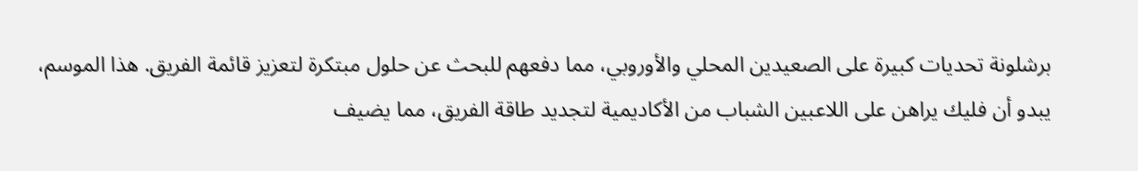برشلونة تحديات كبيرة على الصعيدين المحلي والأوروبي، مما دفعهم للبحث عن حلول مبتكرة لتعزيز قائمة الفريق. هذا الموسم، يبدو أن فليك يراهن على اللاعبين الشباب من الأكاديمية لتجديد طاقة الفريق، مما يضيف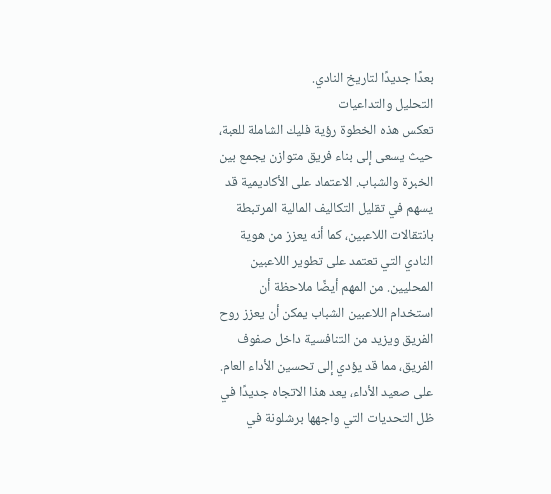بعدًا جديدًا لتاريخ النادي.
التحليل والتداعيات
تعكس هذه الخطوة رؤية فليك الشاملة للعبة، حيث يسعى إلى بناء فريق متوازن يجمع بين الخبرة والشباب. الاعتماد على الأكاديمية قد يسهم في تقليل التكاليف المالية المرتبطة بانتقالات اللاعبين، كما أنه يعزز من هوية النادي التي تعتمد على تطوير اللاعبين المحليين. من المهم أيضًا ملاحظة أن استخدام اللاعبين الشباب يمكن أن يعزز روح الفريق ويزيد من التنافسية داخل صفوف الفريق، مما قد يؤدي إلى تحسين الأداء العام.
على صعيد الأداء، يعد هذا الاتجاه جديدًا في ظل التحديات التي واجهها برشلونة في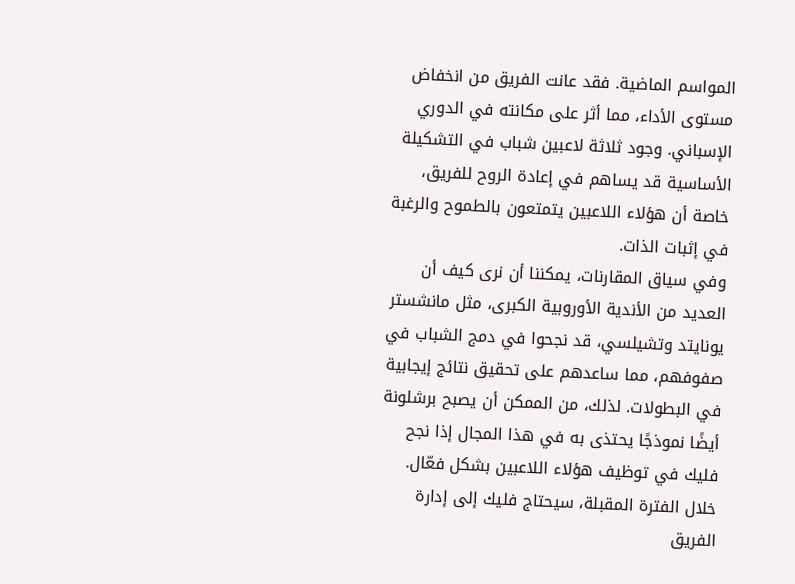المواسم الماضية. فقد عانت الفريق من انخفاض مستوى الأداء، مما أثر على مكانته في الدوري الإسباني. وجود ثلاثة لاعبين شباب في التشكيلة الأساسية قد يساهم في إعادة الروح للفريق، خاصة أن هؤلاء اللاعبين يتمتعون بالطموح والرغبة في إثبات الذات.
وفي سياق المقارنات، يمكننا أن نرى كيف أن العديد من الأندية الأوروبية الكبرى، مثل مانشستر يونايتد وتشيلسي، قد نجحوا في دمج الشباب في صفوفهم، مما ساعدهم على تحقيق نتائج إيجابية في البطولات. لذلك، من الممكن أن يصبح برشلونة أيضًا نموذجًا يحتذى به في هذا المجال إذا نجح فليك في توظيف هؤلاء اللاعبين بشكل فعّال.
خلال الفترة المقبلة، سيحتاج فليك إلى إدارة الفريق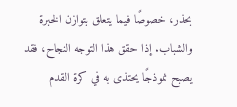بحذر، خصوصًا فيما يتعلق بتوازن الخبرة والشباب. إذا حقق هذا التوجه النجاح، فقد يصبح نموذجًا يحتذى به في كرة القدم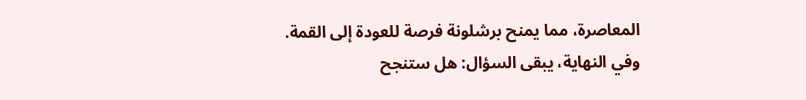المعاصرة، مما يمنح برشلونة فرصة للعودة إلى القمة. وفي النهاية، يبقى السؤال: هل ستنجح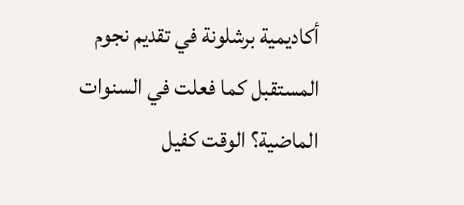أكاديمية برشلونة في تقديم نجوم المستقبل كما فعلت في السنوات الماضية؟ الوقت كفيل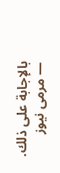بالإجابة على ذلك.
— مرمى نيوز